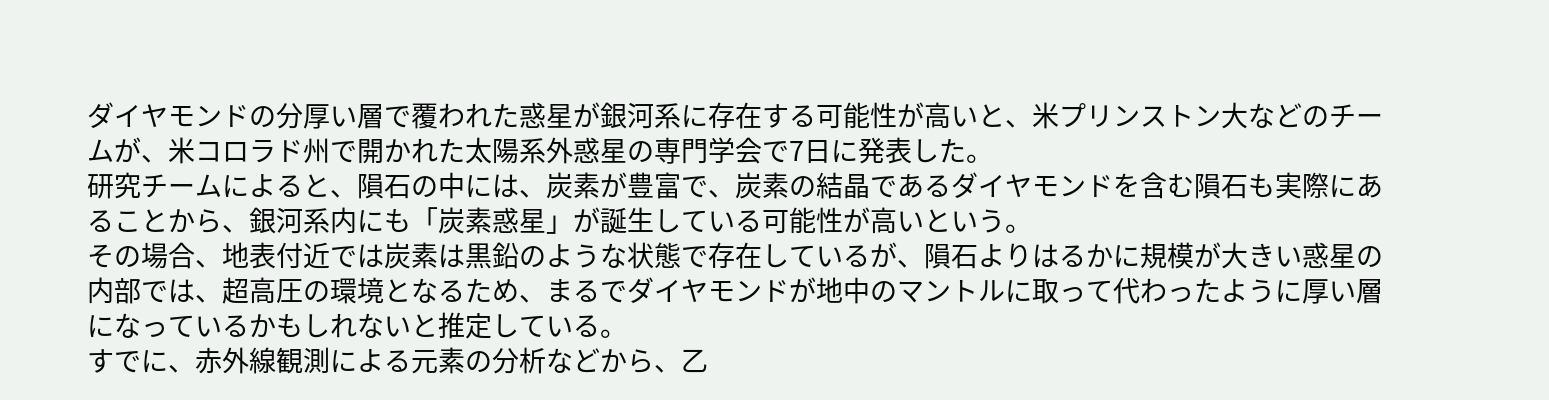ダイヤモンドの分厚い層で覆われた惑星が銀河系に存在する可能性が高いと、米プリンストン大などのチームが、米コロラド州で開かれた太陽系外惑星の専門学会で7日に発表した。
研究チームによると、隕石の中には、炭素が豊富で、炭素の結晶であるダイヤモンドを含む隕石も実際にあることから、銀河系内にも「炭素惑星」が誕生している可能性が高いという。
その場合、地表付近では炭素は黒鉛のような状態で存在しているが、隕石よりはるかに規模が大きい惑星の内部では、超高圧の環境となるため、まるでダイヤモンドが地中のマントルに取って代わったように厚い層になっているかもしれないと推定している。
すでに、赤外線観測による元素の分析などから、乙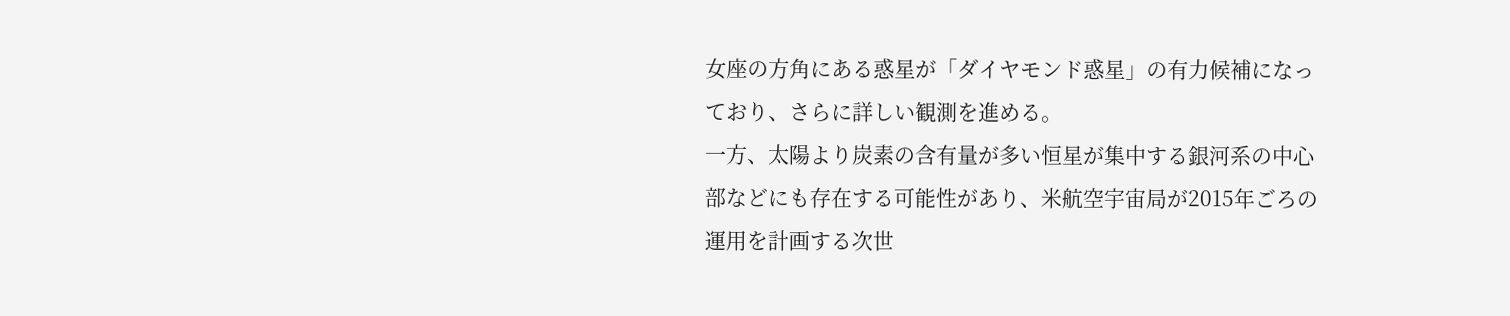女座の方角にある惑星が「ダイヤモンド惑星」の有力候補になっており、さらに詳しい観測を進める。
一方、太陽より炭素の含有量が多い恒星が集中する銀河系の中心部などにも存在する可能性があり、米航空宇宙局が2015年ごろの運用を計画する次世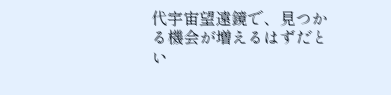代宇宙望遠鏡で、見つかる機会が増えるはずだとい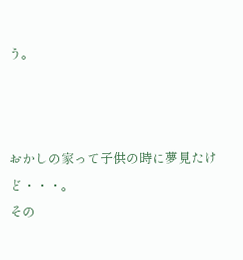う。



おかしの家って子供の時に夢見たけど・・・。
その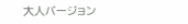大人バージョン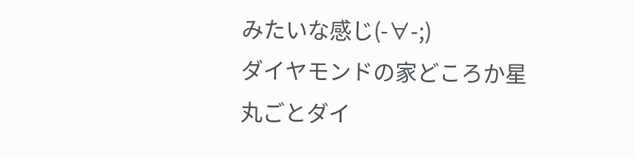みたいな感じ(-∀-;)
ダイヤモンドの家どころか星丸ごとダイ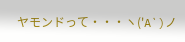ヤモンドって・・・ヽ('A`)ノ